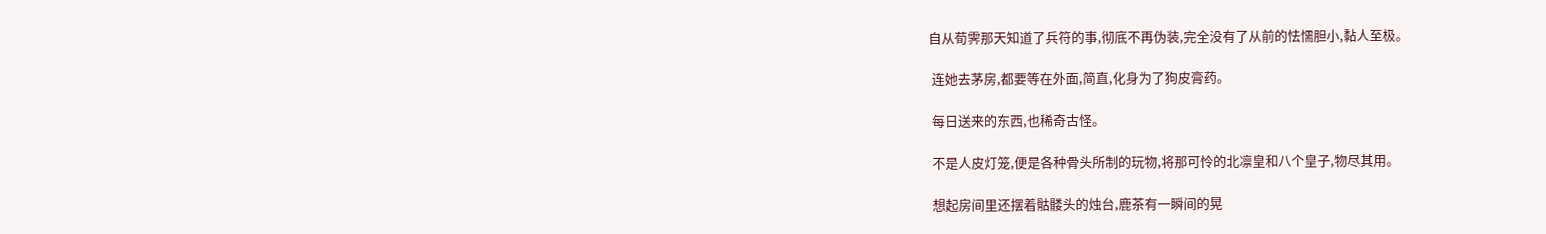自从荀霁那天知道了兵符的事,彻底不再伪装,完全没有了从前的怯懦胆小,黏人至极。

 连她去茅房,都要等在外面,简直,化身为了狗皮膏药。

 每日送来的东西,也稀奇古怪。

 不是人皮灯笼,便是各种骨头所制的玩物,将那可怜的北凛皇和八个皇子,物尽其用。

 想起房间里还摆着骷髅头的烛台,鹿茶有一瞬间的晃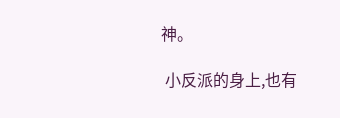神。

 小反派的身上,也有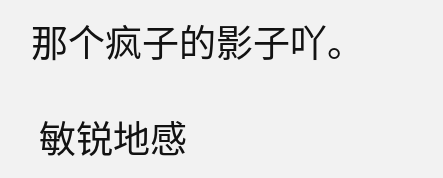那个疯子的影子吖。

 敏锐地感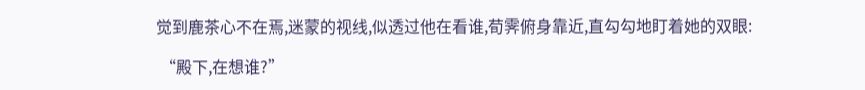觉到鹿茶心不在焉,迷蒙的视线,似透过他在看谁,荀霁俯身靠近,直勾勾地盯着她的双眼:

 “殿下,在想谁?”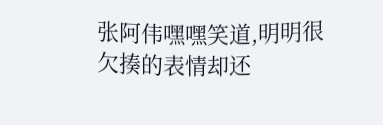张阿伟嘿嘿笑道,明明很欠揍的表情却还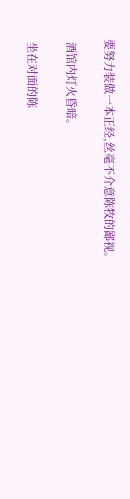要努力装做一本正经,丝毫不介意陈牧的鄙视。

 酒馆内灯火昏暗。

 坐在对面的陈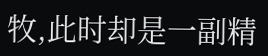牧,此时却是一副精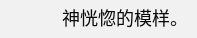神恍惚的模样。